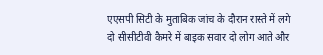एएसपी सिटी के मुताबिक जांच के दौरान रास्ते में लगे दो सीसीटीवी कैमरे में बाइक सवार दो लोग आते और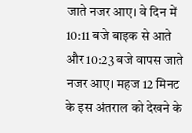जाते नजर आए। वे दिन में 10:11 बजे बाइक से आते और 10:23 बजे वापस जाते नजर आए। महज 12 मिनट के इस अंतराल को देखने के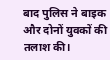बाद पुलिस ने बाइक और दोनों युवकों की तलाश की।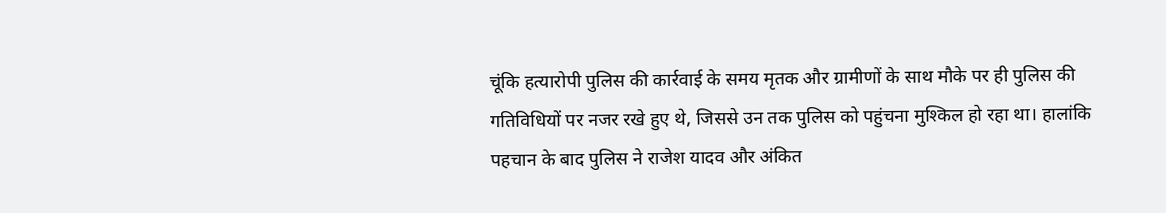चूंकि हत्यारोपी पुलिस की कार्रवाई के समय मृतक और ग्रामीणों के साथ मौके पर ही पुलिस की गतिविधियों पर नजर रखे हुए थे, जिससे उन तक पुलिस को पहुंचना मुश्किल हो रहा था। हालांकि पहचान के बाद पुलिस ने राजेश यादव और अंकित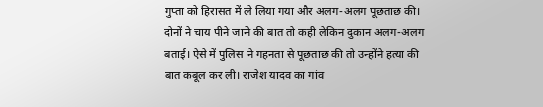गुप्ता को हिरासत में ले लिया गया और अलग-अलग पूछताछ की।
दोनों ने चाय पीने जाने की बात तो कही लेकिन दुकान अलग-अलग बताई। ऐसे में पुलिस ने गहनता से पूछताछ की तो उन्होंने हत्या की बात कबूल कर ली। राजेश यादव का गांव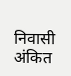निवासी अंकित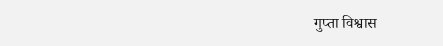गुप्ता विश्वास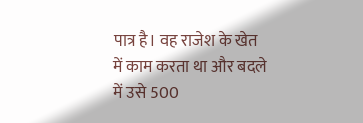पात्र है। वह राजेश के खेत में काम करता था और बदले में उसे 500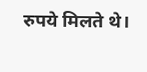रुपये मिलते थे।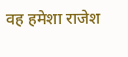वह हमेशा राजेश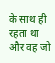के साथ ही रहता था और वह जो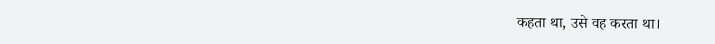कहता था, उसे वह करता था।